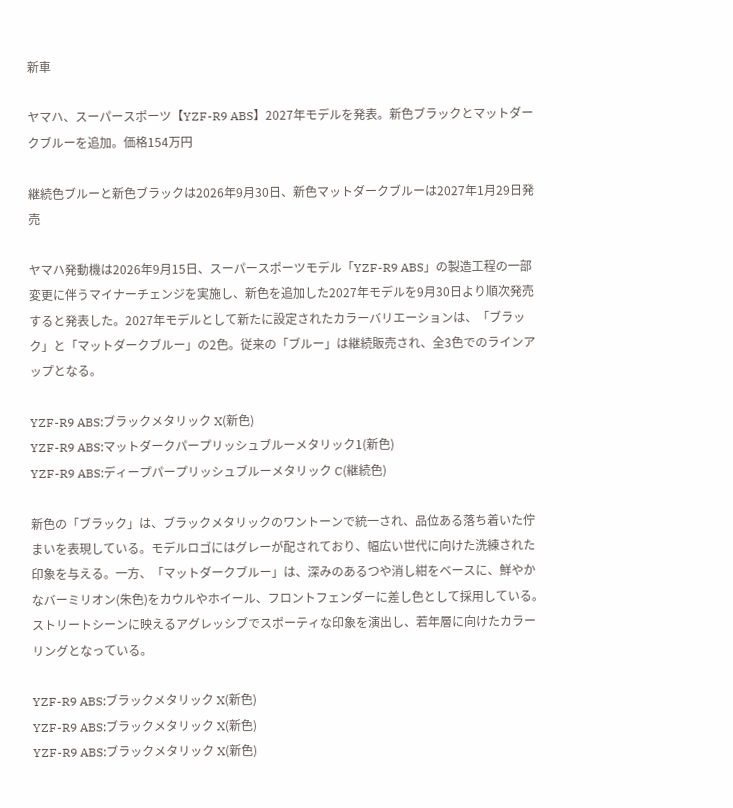新車

ヤマハ、スーパースポーツ【YZF-R9 ABS】2027年モデルを発表。新色ブラックとマットダークブルーを追加。価格154万円

継続色ブルーと新色ブラックは2026年9月30日、新色マットダークブルーは2027年1月29日発売

ヤマハ発動機は2026年9月15日、スーパースポーツモデル「YZF-R9 ABS」の製造工程の一部変更に伴うマイナーチェンジを実施し、新色を追加した2027年モデルを9月30日より順次発売すると発表した。2027年モデルとして新たに設定されたカラーバリエーションは、「ブラック」と「マットダークブルー」の2色。従来の「ブルー」は継続販売され、全3色でのラインアップとなる。

YZF-R9 ABS:ブラックメタリック X(新色)
YZF-R9 ABS:マットダークパープリッシュブルーメタリック1(新色)
YZF-R9 ABS:ディープパープリッシュブルーメタリック C(継続色)

新色の「ブラック」は、ブラックメタリックのワントーンで統一され、品位ある落ち着いた佇まいを表現している。モデルロゴにはグレーが配されており、幅広い世代に向けた洗練された印象を与える。一方、「マットダークブルー」は、深みのあるつや消し紺をベースに、鮮やかなバーミリオン(朱色)をカウルやホイール、フロントフェンダーに差し色として採用している。ストリートシーンに映えるアグレッシブでスポーティな印象を演出し、若年層に向けたカラーリングとなっている。

YZF-R9 ABS:ブラックメタリック X(新色)
YZF-R9 ABS:ブラックメタリック X(新色)
YZF-R9 ABS:ブラックメタリック X(新色)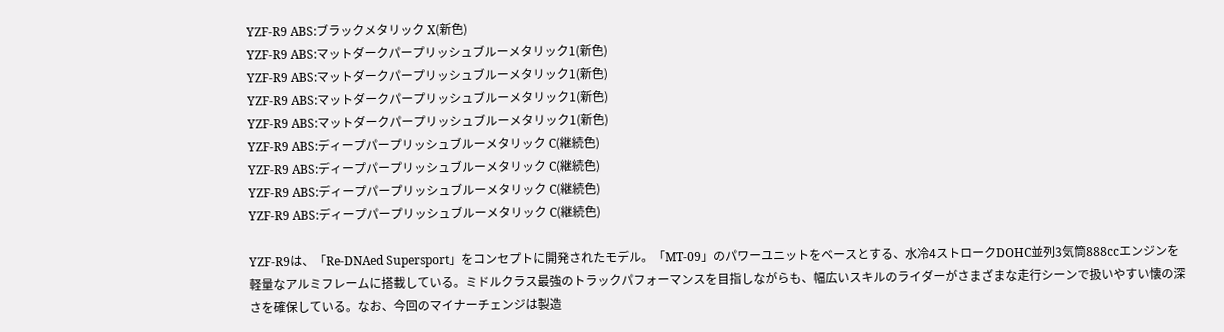YZF-R9 ABS:ブラックメタリック X(新色)
YZF-R9 ABS:マットダークパープリッシュブルーメタリック1(新色)
YZF-R9 ABS:マットダークパープリッシュブルーメタリック1(新色)
YZF-R9 ABS:マットダークパープリッシュブルーメタリック1(新色)
YZF-R9 ABS:マットダークパープリッシュブルーメタリック1(新色)
YZF-R9 ABS:ディープパープリッシュブルーメタリック C(継続色)
YZF-R9 ABS:ディープパープリッシュブルーメタリック C(継続色)
YZF-R9 ABS:ディープパープリッシュブルーメタリック C(継続色)
YZF-R9 ABS:ディープパープリッシュブルーメタリック C(継続色)

YZF-R9は、「Re-DNAed Supersport」をコンセプトに開発されたモデル。「MT-09」のパワーユニットをベースとする、水冷4ストロークDOHC並列3気筒888ccエンジンを軽量なアルミフレームに搭載している。ミドルクラス最強のトラックパフォーマンスを目指しながらも、幅広いスキルのライダーがさまざまな走行シーンで扱いやすい懐の深さを確保している。なお、今回のマイナーチェンジは製造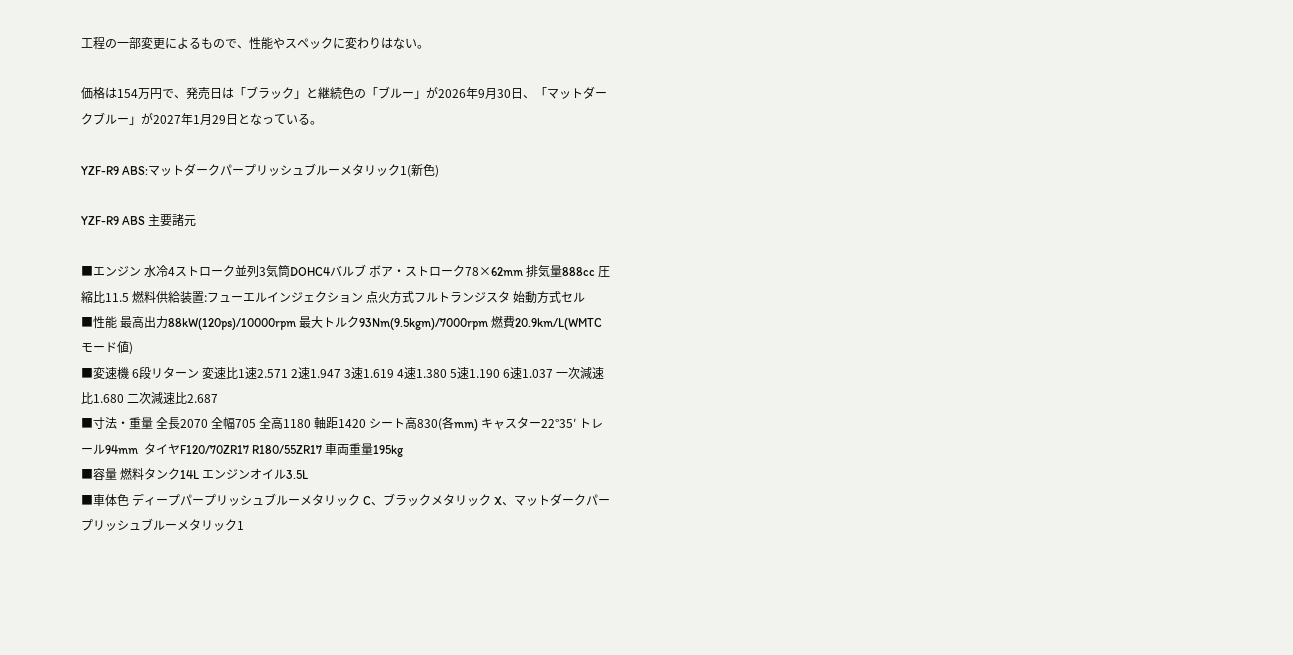工程の一部変更によるもので、性能やスペックに変わりはない。

価格は154万円で、発売日は「ブラック」と継続色の「ブルー」が2026年9月30日、「マットダークブルー」が2027年1月29日となっている。

YZF-R9 ABS:マットダークパープリッシュブルーメタリック1(新色)

YZF-R9 ABS 主要諸元

■エンジン 水冷4ストローク並列3気筒DOHC4バルブ ボア・ストローク78×62mm 排気量888cc 圧縮比11.5 燃料供給装置:フューエルインジェクション 点火方式フルトランジスタ 始動方式セル
■性能 最高出力88kW(120ps)/10000rpm 最大トルク93Nm(9.5kgm)/7000rpm 燃費20.9km/L(WMTCモード値)
■変速機 6段リターン 変速比1速2.571 2速1.947 3速1.619 4速1.380 5速1.190 6速1.037 一次減速比1.680 二次減速比2.687
■寸法・重量 全長2070 全幅705 全高1180 軸距1420 シート高830(各mm) キャスター22°35′ トレール94mm  タイヤF120/70ZR17 R180/55ZR17 車両重量195kg
■容量 燃料タンク14L エンジンオイル3.5L
■車体色 ディープパープリッシュブルーメタリック C、ブラックメタリック X、マットダークパープリッシュブルーメタリック1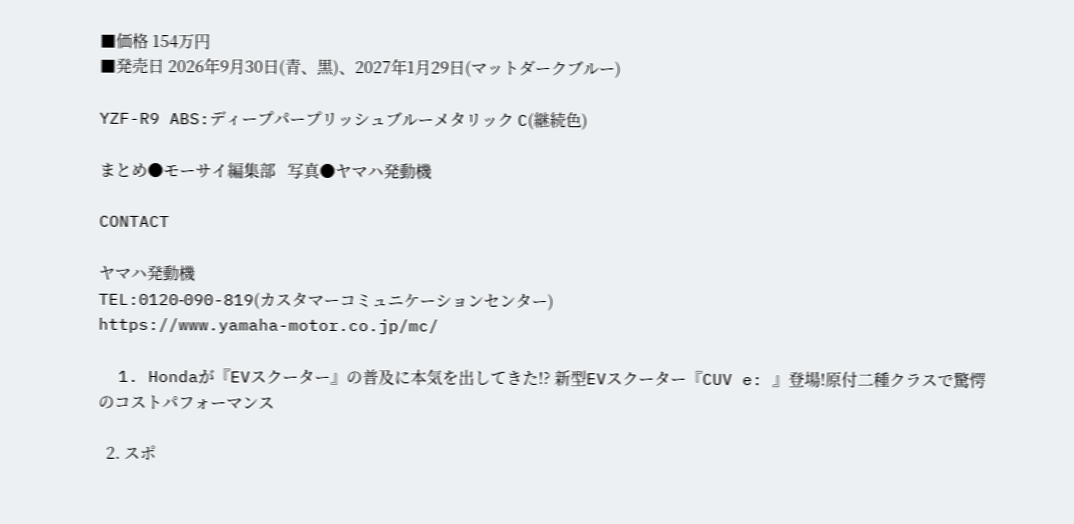■価格 154万円
■発売日 2026年9月30日(青、黒)、2027年1月29日(マットダークブルー)

YZF-R9 ABS:ディープパープリッシュブルーメタリック C(継続色)

まとめ●モーサイ編集部   写真●ヤマハ発動機

CONTACT

ヤマハ発動機
TEL:0120‐090-819(カスタマーコミュニケーションセンター)
https://www.yamaha-motor.co.jp/mc/

  1. Hondaが『EVスクーター』の普及に本気を出してきた!? 新型EVスクーター『CUV e: 』登場!原付二種クラスで驚愕のコストパフォーマンス

  2. スポ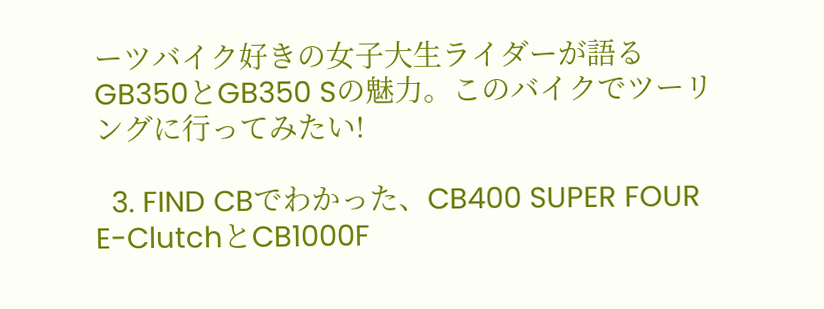ーツバイク好きの女子大生ライダーが語るGB350とGB350 Sの魅力。このバイクでツーリングに行ってみたい!

  3. FIND CBでわかった、CB400 SUPER FOUR E-ClutchとCB1000F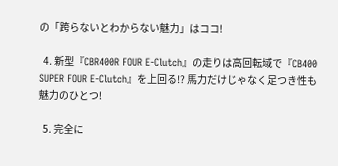の「跨らないとわからない魅力」はココ!

  4. 新型『CBR400R FOUR E-Clutch』の走りは高回転域で『CB400 SUPER FOUR E-Clutch』を上回る!? 馬力だけじゃなく足つき性も魅力のひとつ!

  5. 完全に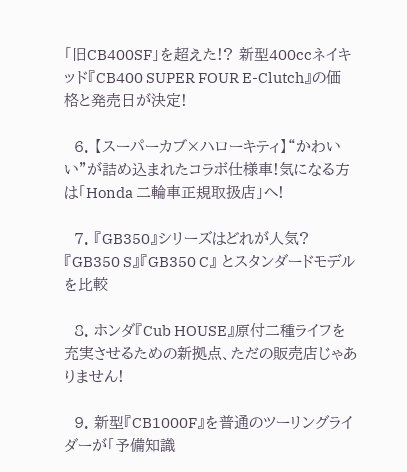「旧CB400SF」を超えた!? 新型400ccネイキッド『CB400 SUPER FOUR E-Clutch』の価格と発売日が決定!

  6. 【スーパーカブ×ハローキティ】“かわいい”が詰め込まれたコラボ仕様車!気になる方は「Honda 二輪車正規取扱店」へ!

  7. 『GB350』シリーズはどれが人気?『GB350 S』『GB350 C』 とスタンダードモデルを比較

  8. ホンダ『Cub HOUSE』原付二種ライフを充実させるための新拠点、ただの販売店じゃありません!

  9. 新型『CB1000F』を普通のツーリングライダーが「予備知識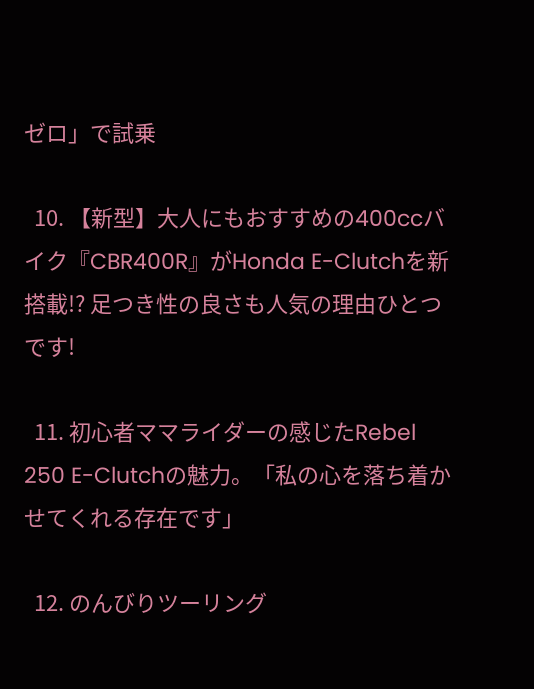ゼロ」で試乗

  10. 【新型】大人にもおすすめの400ccバイク『CBR400R』がHonda E-Clutchを新搭載!? 足つき性の良さも人気の理由ひとつです!

  11. 初心者ママライダーの感じたRebel 250 E-Clutchの魅力。「私の心を落ち着かせてくれる存在です」

  12. のんびりツーリング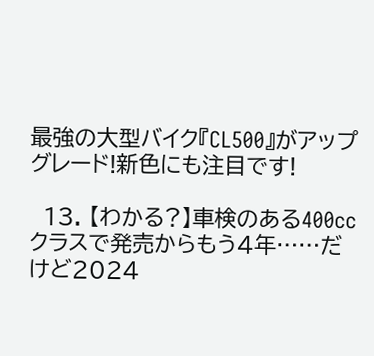最強の大型バイク『CL500』がアップグレード!新色にも注目です!

  13. 【わかる?】車検のある400ccクラスで発売からもう4年……だけど2024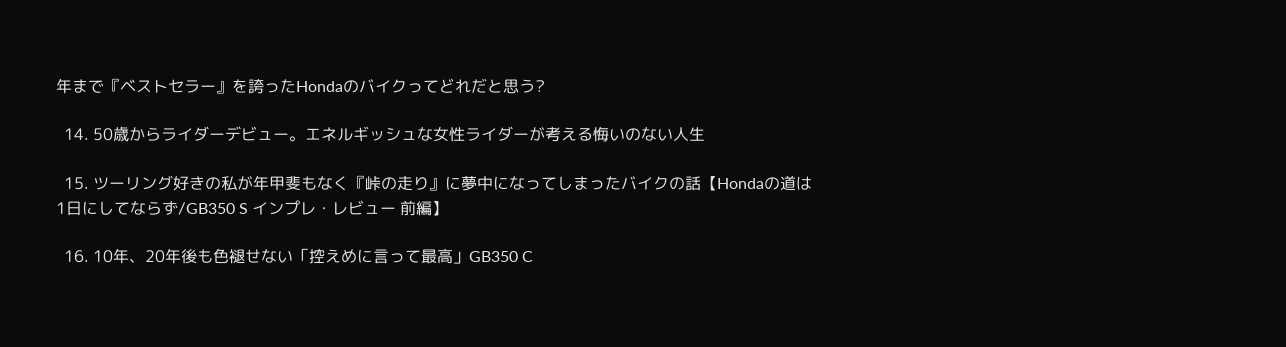年まで『ベストセラー』を誇ったHondaのバイクってどれだと思う?

  14. 50歳からライダーデビュー。エネルギッシュな女性ライダーが考える悔いのない人生

  15. ツーリング好きの私が年甲斐もなく『峠の走り』に夢中になってしまったバイクの話【Hondaの道は1日にしてならず/GB350 S インプレ・レビュー 前編】

  16. 10年、20年後も色褪せない「控えめに言って最高」GB350 C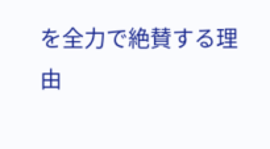を全力で絶賛する理由